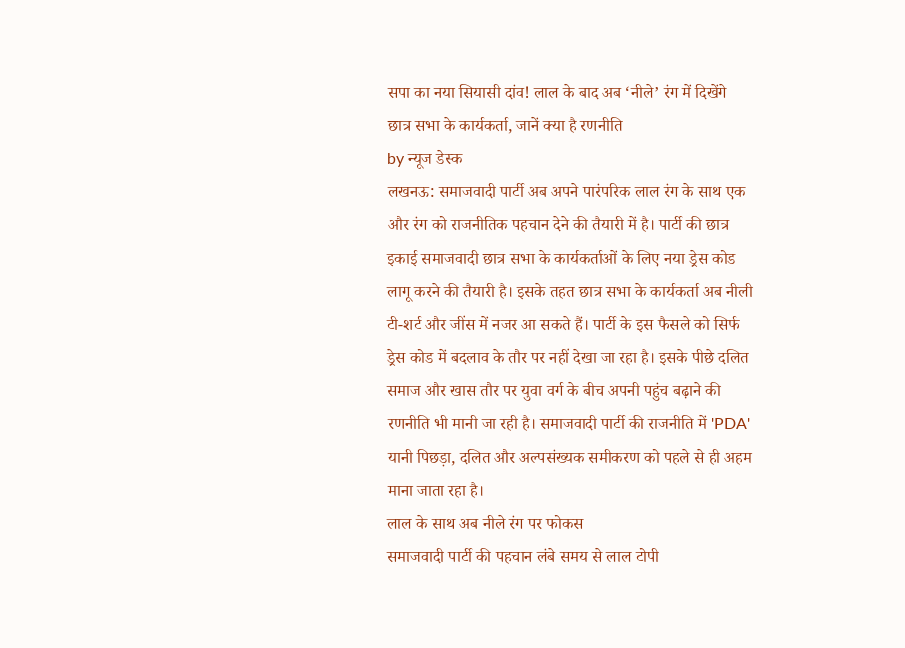सपा का नया सियासी दांव! लाल के बाद अब ‘नीले’ रंग में दिखेंगे छात्र सभा के कार्यकर्ता, जानें क्या है रणनीति
by न्यूज डेस्क
लखनऊ: समाजवादी पार्टी अब अपने पारंपरिक लाल रंग के साथ एक और रंग को राजनीतिक पहचान देने की तैयारी में है। पार्टी की छात्र इकाई समाजवादी छात्र सभा के कार्यकर्ताओं के लिए नया ड्रेस कोड लागू करने की तैयारी है। इसके तहत छात्र सभा के कार्यकर्ता अब नीली टी-शर्ट और जींस में नजर आ सकते हैं। पार्टी के इस फैसले को सिर्फ ड्रेस कोड में बदलाव के तौर पर नहीं देखा जा रहा है। इसके पीछे दलित समाज और खास तौर पर युवा वर्ग के बीच अपनी पहुंच बढ़ाने की रणनीति भी मानी जा रही है। समाजवादी पार्टी की राजनीति में 'PDA' यानी पिछड़ा, दलित और अल्पसंख्यक समीकरण को पहले से ही अहम माना जाता रहा है।
लाल के साथ अब नीले रंग पर फोकस
समाजवादी पार्टी की पहचान लंबे समय से लाल टोपी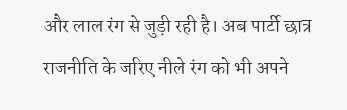और लाल रंग से जुड़ी रही है। अब पार्टी छात्र राजनीति के जरिए नीले रंग को भी अपने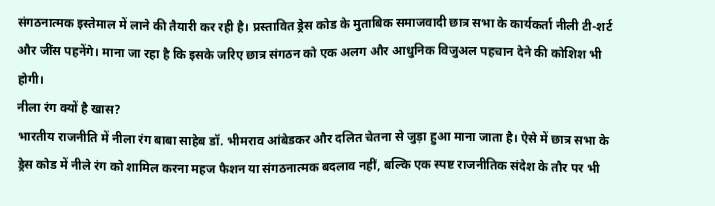संगठनात्मक इस्तेमाल में लाने की तैयारी कर रही है। प्रस्तावित ड्रेस कोड के मुताबिक समाजवादी छात्र सभा के कार्यकर्ता नीली टी-शर्ट और जींस पहनेंगे। माना जा रहा है कि इसके जरिए छात्र संगठन को एक अलग और आधुनिक विजुअल पहचान देने की कोशिश भी होगी।
नीला रंग क्यों है खास?
भारतीय राजनीति में नीला रंग बाबा साहेब डॉ. भीमराव आंबेडकर और दलित चेतना से जुड़ा हुआ माना जाता है। ऐसे में छात्र सभा के ड्रेस कोड में नीले रंग को शामिल करना महज फैशन या संगठनात्मक बदलाव नहीं, बल्कि एक स्पष्ट राजनीतिक संदेश के तौर पर भी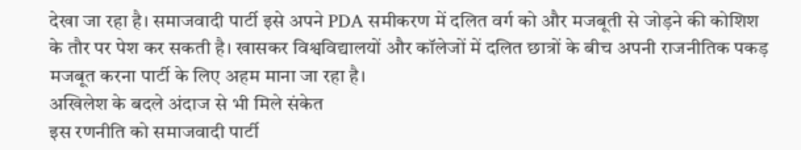देखा जा रहा है। समाजवादी पार्टी इसे अपने PDA समीकरण में दलित वर्ग को और मजबूती से जोड़ने की कोशिश के तौर पर पेश कर सकती है। खासकर विश्वविद्यालयों और कॉलेजों में दलित छात्रों के बीच अपनी राजनीतिक पकड़ मजबूत करना पार्टी के लिए अहम माना जा रहा है।
अखिलेश के बदले अंदाज से भी मिले संकेत
इस रणनीति को समाजवादी पार्टी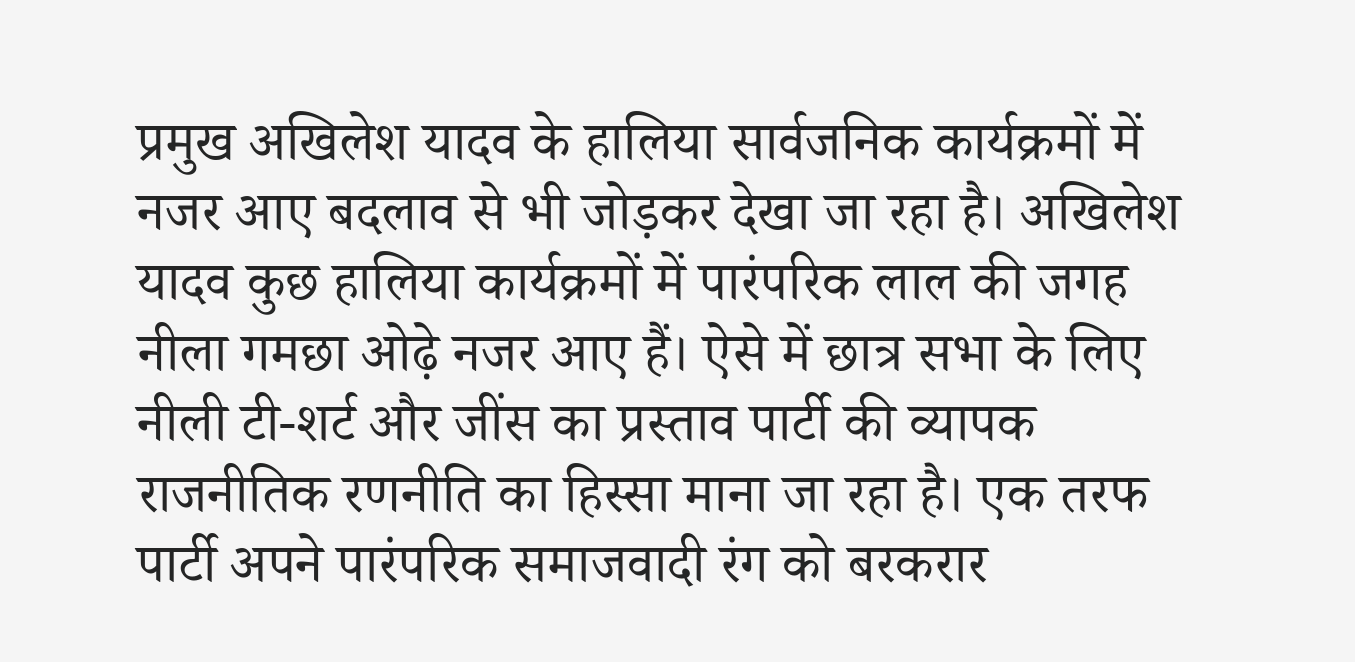प्रमुख अखिलेश यादव के हालिया सार्वजनिक कार्यक्रमों में नजर आए बदलाव से भी जोड़कर देखा जा रहा है। अखिलेश यादव कुछ हालिया कार्यक्रमों में पारंपरिक लाल की जगह नीला गमछा ओढ़े नजर आए हैं। ऐसे में छात्र सभा के लिए नीली टी-शर्ट और जींस का प्रस्ताव पार्टी की व्यापक राजनीतिक रणनीति का हिस्सा माना जा रहा है। एक तरफ पार्टी अपने पारंपरिक समाजवादी रंग को बरकरार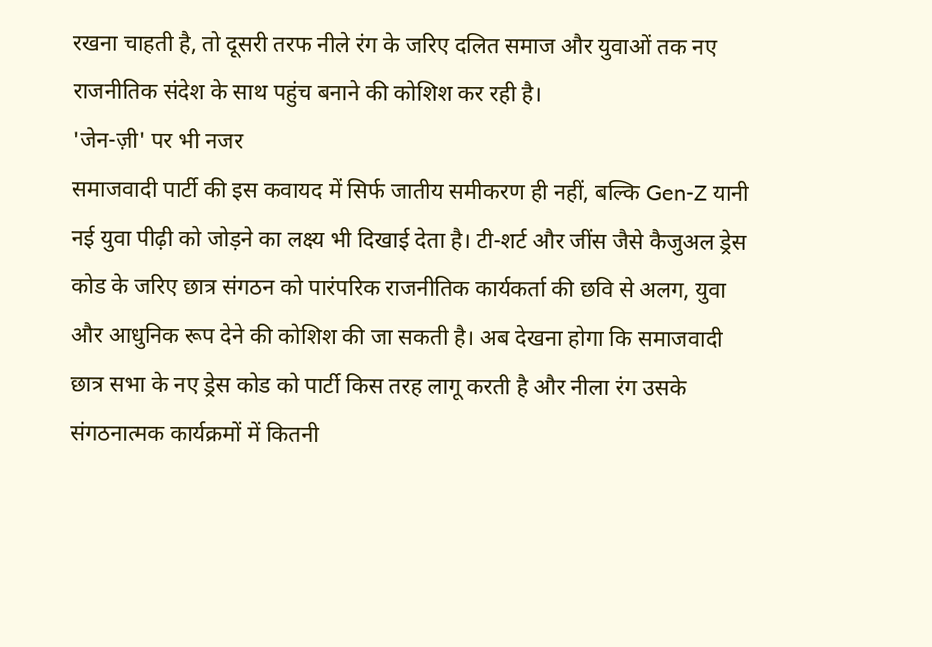रखना चाहती है, तो दूसरी तरफ नीले रंग के जरिए दलित समाज और युवाओं तक नए राजनीतिक संदेश के साथ पहुंच बनाने की कोशिश कर रही है।
'जेन-ज़ी' पर भी नजर
समाजवादी पार्टी की इस कवायद में सिर्फ जातीय समीकरण ही नहीं, बल्कि Gen-Z यानी नई युवा पीढ़ी को जोड़ने का लक्ष्य भी दिखाई देता है। टी-शर्ट और जींस जैसे कैजुअल ड्रेस कोड के जरिए छात्र संगठन को पारंपरिक राजनीतिक कार्यकर्ता की छवि से अलग, युवा और आधुनिक रूप देने की कोशिश की जा सकती है। अब देखना होगा कि समाजवादी छात्र सभा के नए ड्रेस कोड को पार्टी किस तरह लागू करती है और नीला रंग उसके संगठनात्मक कार्यक्रमों में कितनी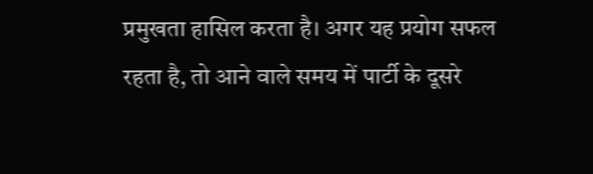प्रमुखता हासिल करता है। अगर यह प्रयोग सफल रहता है, तो आने वाले समय में पार्टी के दूसरे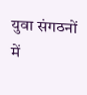युवा संगठनों में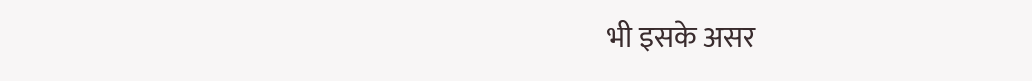भी इसके असर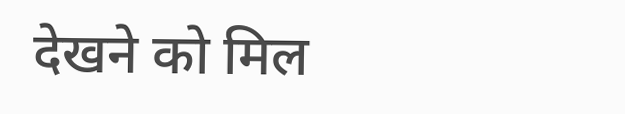देखने को मिल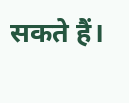सकते हैं।